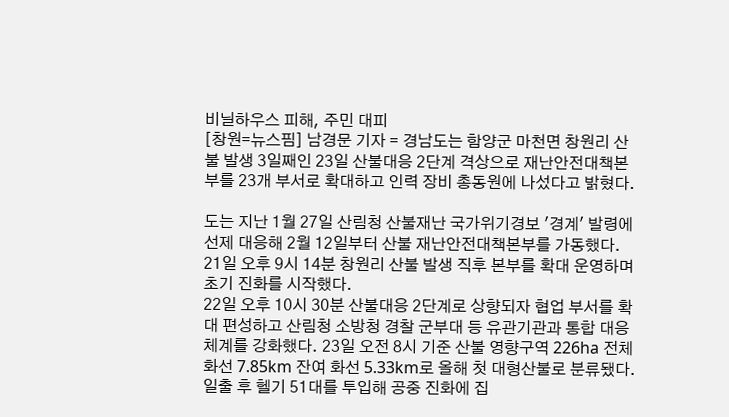비닐하우스 피해, 주민 대피
[창원=뉴스핌] 남경문 기자 = 경남도는 함양군 마천면 창원리 산불 발생 3일째인 23일 산불대응 2단계 격상으로 재난안전대책본부를 23개 부서로 확대하고 인력 장비 총동원에 나섰다고 밝혔다.

도는 지난 1월 27일 산림청 산불재난 국가위기경보 '경계' 발령에 선제 대응해 2월 12일부터 산불 재난안전대책본부를 가동했다. 21일 오후 9시 14분 창원리 산불 발생 직후 본부를 확대 운영하며 초기 진화를 시작했다.
22일 오후 10시 30분 산불대응 2단계로 상향되자 협업 부서를 확대 편성하고 산림청 소방청 경찰 군부대 등 유관기관과 통합 대응 체계를 강화했다. 23일 오전 8시 기준 산불 영향구역 226ha 전체 화선 7.85km 잔여 화선 5.33km로 올해 첫 대형산불로 분류됐다.
일출 후 헬기 51대를 투입해 공중 진화에 집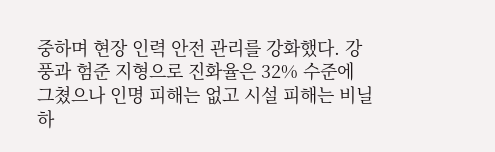중하며 현장 인력 안전 관리를 강화했다. 강풍과 험준 지형으로 진화율은 32% 수준에 그쳤으나 인명 피해는 없고 시설 피해는 비닐하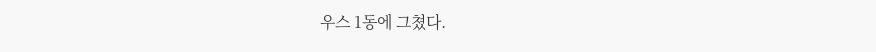우스 1동에 그쳤다.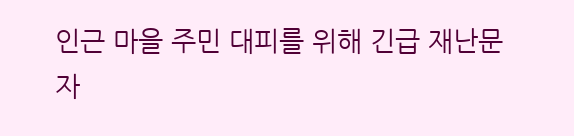인근 마을 주민 대피를 위해 긴급 재난문자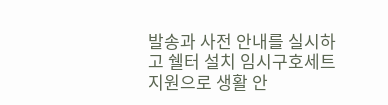발송과 사전 안내를 실시하고 쉘터 설치 임시구호세트 지원으로 생활 안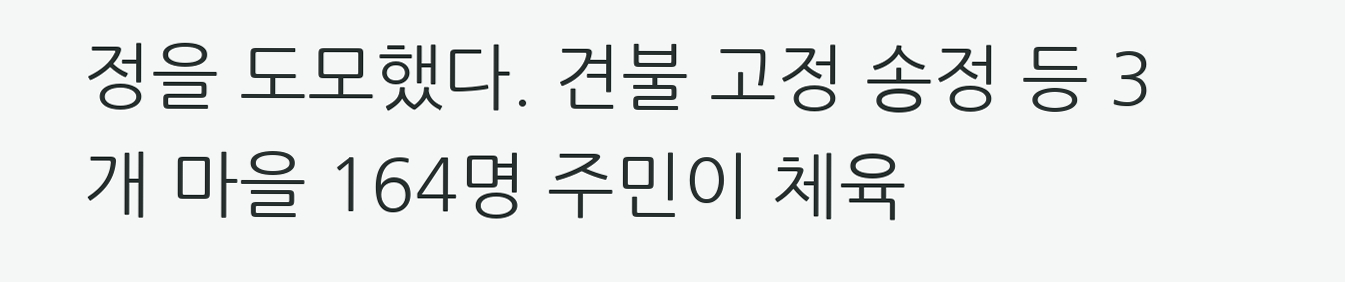정을 도모했다. 견불 고정 송정 등 3개 마을 164명 주민이 체육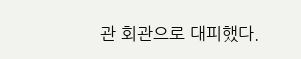관 회관으로 대피했다.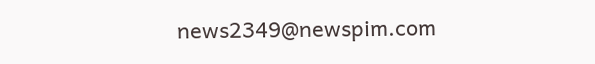news2349@newspim.com